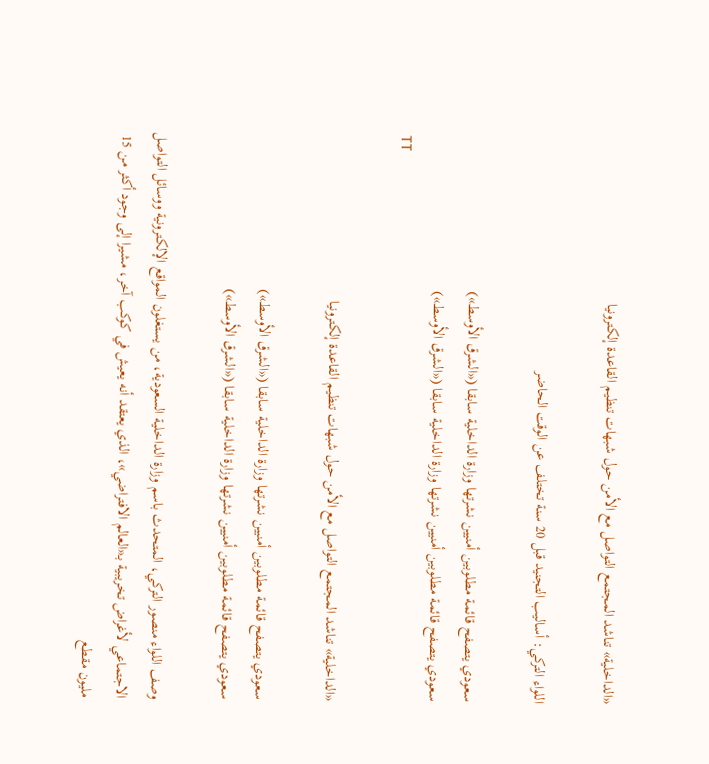«الداخلية» تناشد المجتمع التواصل مع الأمن حول شبهات تنظيم القاعدة إلكترونيا

اللواء التركي: أساليب التجنيد قبل 20 سنة تختلف عن الوقت الحاضر

سعودي يتصفح قائمة مطلوبين أمنيين نشرتها وزارة الداخلية سابقا («الشرق الأوسط»)
سعودي يتصفح قائمة مطلوبين أمنيين نشرتها وزارة الداخلية سابقا («الشرق الأوسط»)
TT

«الداخلية» تناشد المجتمع التواصل مع الأمن حول شبهات تنظيم القاعدة إلكترونيا

سعودي يتصفح قائمة مطلوبين أمنيين نشرتها وزارة الداخلية سابقا («الشرق الأوسط»)
سعودي يتصفح قائمة مطلوبين أمنيين نشرتها وزارة الداخلية سابقا («الشرق الأوسط»)

وصف اللواء منصور التركي، المتحدث باسم وزارة الداخلية السعودية، من يستغلون المواقع الإلكترونية ووسائل التواصل الاجتماعي لأغراض تخريبية بـ«العالم الافتراضي»، الذي يعتقد أنه يعيش في كوكب آخر، مشيرا إلى وجود أكثر من 15 مليون مقطع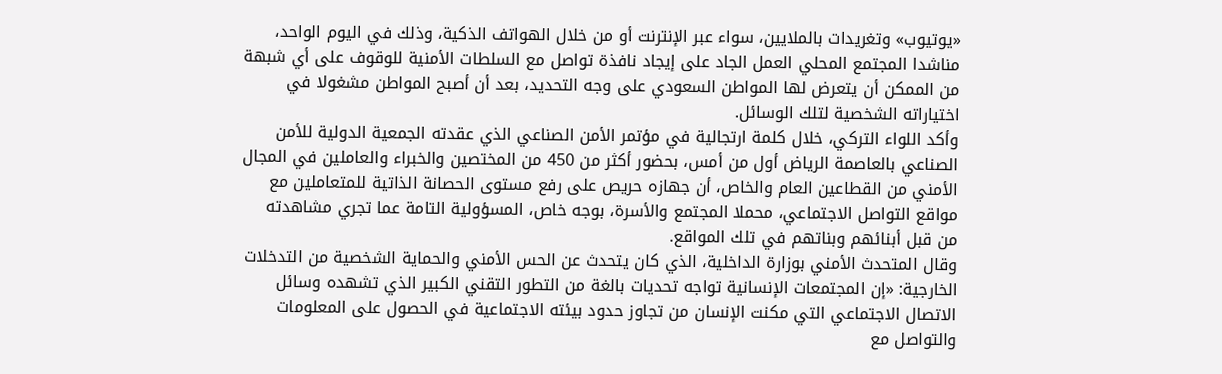«يوتيوب» وتغريدات بالملايين، سواء عبر الإنترنت أو من خلال الهواتف الذكية، وذلك في اليوم الواحد، مناشدا المجتمع المحلي العمل الجاد على إيجاد نافذة تواصل مع السلطات الأمنية للوقوف على أي شبهة من الممكن أن يتعرض لها المواطن السعودي على وجه التحديد، بعد أن أصبح المواطن مشغولا في اختياراته الشخصية لتلك الوسائل.
وأكد اللواء التركي، خلال كلمة ارتجالية في مؤتمر الأمن الصناعي الذي عقدته الجمعية الدولية للأمن الصناعي بالعاصمة الرياض أول من أمس، بحضور أكثر من 450 من المختصين والخبراء والعاملين في المجال الأمني من القطاعين العام والخاص، أن جهازه حريص على رفع مستوى الحصانة الذاتية للمتعاملين مع مواقع التواصل الاجتماعي، محملا المجتمع والأسرة، بوجه خاص، المسؤولية التامة عما تجري مشاهدته من قبل أبنائهم وبناتهم في تلك المواقع.
وقال المتحدث الأمني بوزارة الداخلية، الذي كان يتحدث عن الحس الأمني والحماية الشخصية من التدخلات الخارجية: «إن المجتمعات الإنسانية تواجه تحديات بالغة من التطور التقني الكبير الذي تشهده وسائل الاتصال الاجتماعي التي مكنت الإنسان من تجاوز حدود بيئته الاجتماعية في الحصول على المعلومات والتواصل مع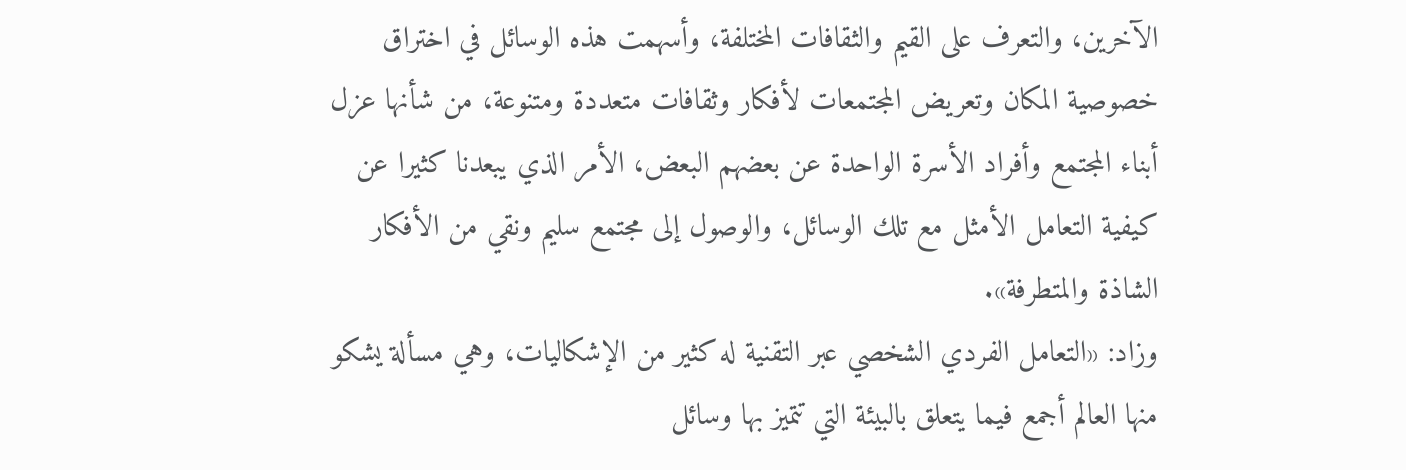الآخرين، والتعرف على القيم والثقافات المختلفة، وأسهمت هذه الوسائل في اختراق خصوصية المكان وتعريض المجتمعات لأفكار وثقافات متعددة ومتنوعة، من شأنها عزل أبناء المجتمع وأفراد الأسرة الواحدة عن بعضهم البعض، الأمر الذي يبعدنا كثيرا عن كيفية التعامل الأمثل مع تلك الوسائل، والوصول إلى مجتمع سليم ونقي من الأفكار الشاذة والمتطرفة».
وزاد: «التعامل الفردي الشخصي عبر التقنية له كثير من الإشكاليات، وهي مسألة يشكو منها العالم أجمع فيما يتعلق بالبيئة التي تتميز بها وسائل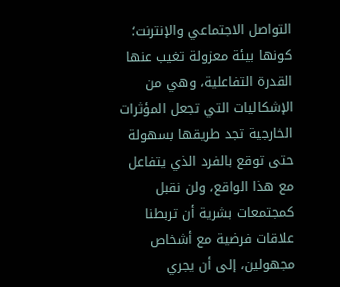التواصل الاجتماعي والإنترنت؛ كونها بيئة معزولة تغيب عنها القدرة التفاعلية، وهي من الإشكاليات التي تجعل المؤثرات الخارجية تجد طريقها بسهولة حتى توقع بالفرد الذي يتفاعل مع هذا الواقع، ولن نقبل كمجتمعات بشرية أن تربطنا علاقات فرضية مع أشخاص مجهولين، إلى أن يجري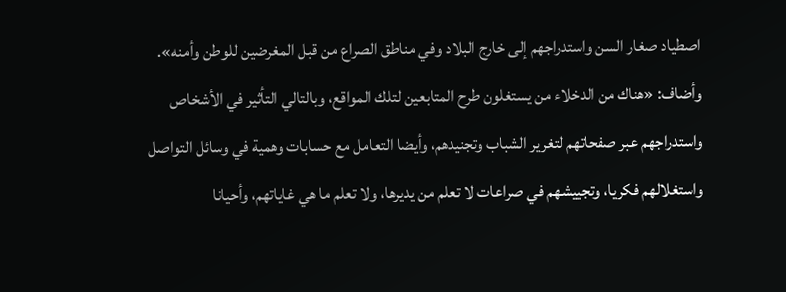اصطياد صغار السن واستدراجهم إلى خارج البلاد وفي مناطق الصراع من قبل المغرضين للوطن وأمنه».
وأضاف: «هناك من الدخلاء من يستغلون طرح المتابعين لتلك المواقع، وبالتالي التأثير في الأشخاص واستدراجهم عبر صفحاتهم لتغرير الشباب وتجنيدهم، وأيضا التعامل مع حسابات وهمية في وسائل التواصل واستغلالهم فكريا، وتجييشهم في صراعات لا تعلم من يديرها، ولا تعلم ما هي غاياتهم، وأحيانا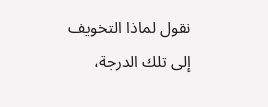نقول لماذا التخويف إلى تلك الدرجة،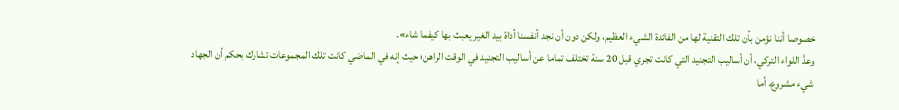خصوصا أننا نؤمن بأن تلك التقنية لها من الفائدة الشيء العظيم، ولكن دون أن نجد أنفسنا أداة بيد الغير يعبث بها كيفما شاء».
وعدَّ اللواء التركي، أن أساليب التجنيد التي كانت تجري قبل 20 سنة تختلف تماما عن أساليب التجنيد في الوقت الراهن؛ حيث إنه في الماضي كانت تلك المجموعات تشارك بحكم أن الجهاد شيء مشروع، أما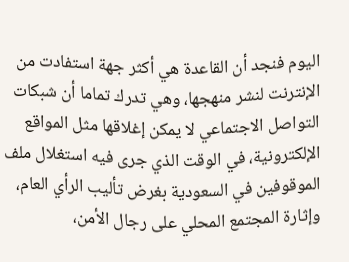اليوم فنجد أن القاعدة هي أكثر جهة استفادت من الإنترنت لنشر منهجها، وهي تدرك تماما أن شبكات التواصل الاجتماعي لا يمكن إغلاقها مثل المواقع الإلكترونية، في الوقت الذي جرى فيه استغلال ملف الموقوفين في السعودية بغرض تأليب الرأي العام، وإثارة المجتمع المحلي على رجال الأمن،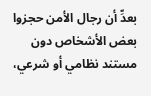بعدِّ أن رجال الأمن حجزوا بعض الأشخاص دون مستند نظامي أو شرعي،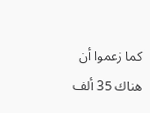كما زعموا أن هناك 35 ألف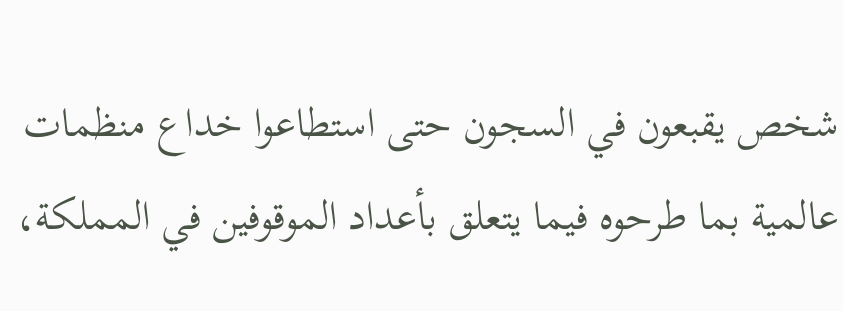شخص يقبعون في السجون حتى استطاعوا خداع منظمات عالمية بما طرحوه فيما يتعلق بأعداد الموقوفين في المملكة،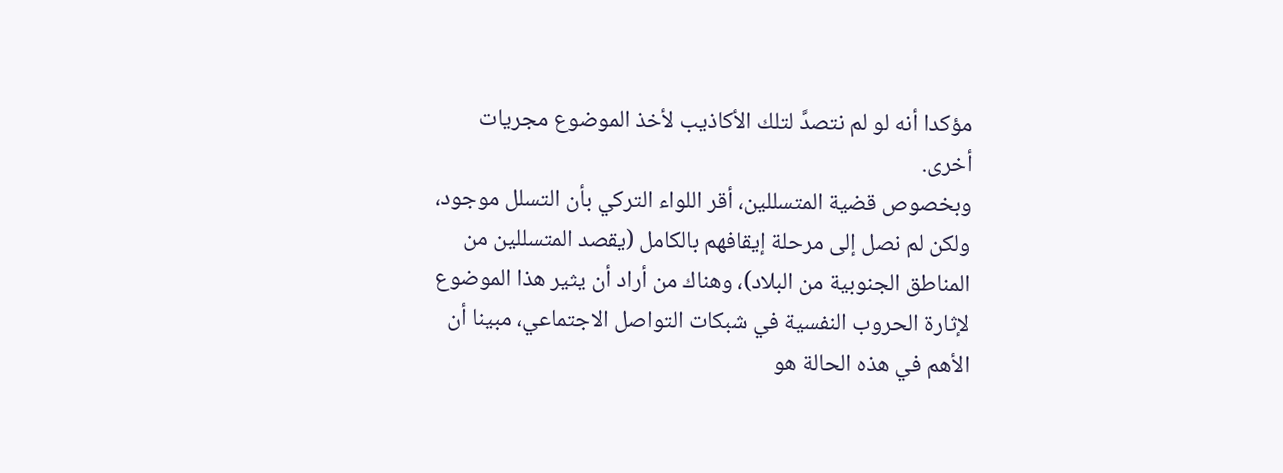مؤكدا أنه لو لم نتصدَّ لتلك الأكاذيب لأخذ الموضوع مجريات أخرى.
وبخصوص قضية المتسللين، أقر اللواء التركي بأن التسلل موجود، ولكن لم نصل إلى مرحلة إيقافهم بالكامل (يقصد المتسللين من المناطق الجنوبية من البلاد)، وهناك من أراد أن يثير هذا الموضوع لإثارة الحروب النفسية في شبكات التواصل الاجتماعي، مبينا أن الأهم في هذه الحالة هو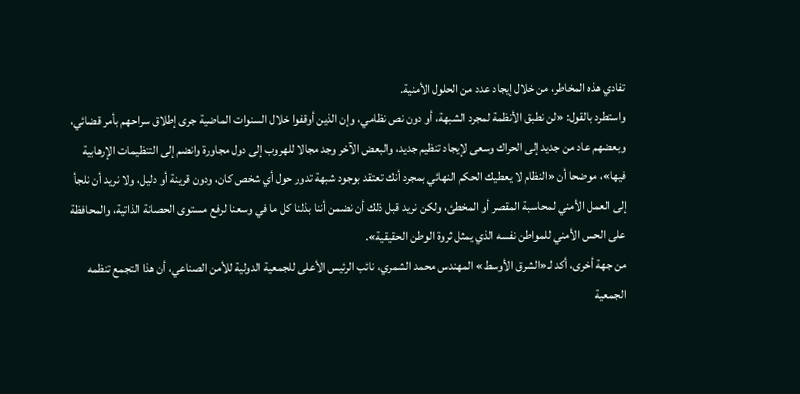تفادي هذه المخاطر، من خلال إيجاد عدد من الحلول الأمنية.
واستطرد بالقول: «لن نطبق الأنظمة لمجرد الشبهة، أو دون نص نظامي، وإن الذين أوقفوا خلال السنوات الماضية جرى إطلاق سراحهم بأمر قضائي، وبعضهم عاد من جديد إلى الحراك وسعى لإيجاد تنظيم جديد، والبعض الآخر وجد مجالا للهروب إلى دول مجاورة وانضم إلى التنظيمات الإرهابية فيها»، موضحا أن «النظام لا يعطيك الحكم النهائي بمجرد أنك تعتقد بوجود شبهة تدور حول أي شخص كان، ودون قرينة أو دليل، ولا نريد أن نلجأ إلى العمل الأمني لمحاسبة المقصر أو المخطئ، ولكن نريد قبل ذلك أن نضمن أننا بذلنا كل ما في وسعنا لرفع مستوى الحصانة الذاتية، والمحافظة على الحس الأمني للمواطن نفسه الذي يمثل ثروة الوطن الحقيقية».
من جهة أخرى، أكد لـ«الشرق الأوسط» المهندس محمد الشمري، نائب الرئيس الأعلى للجمعية الدولية للأمن الصناعي، أن هذا التجمع تنظمه الجمعية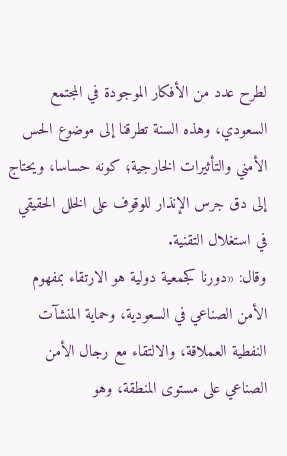لطرح عدد من الأفكار الموجودة في المجتمع السعودي، وهذه السنة تطرقنا إلى موضوع الحس الأمني والتأثيرات الخارجية؛ كونه حساسا، ويحتاج إلى دق جرس الإنذار للوقوف على الخلل الحقيقي في استغلال التقنية.
وقال: «دورنا كجمعية دولية هو الارتقاء بمفهوم الأمن الصناعي في السعودية، وحماية المنشآت النفطية العملاقة، والالتقاء مع رجال الأمن الصناعي على مستوى المنطقة، وهو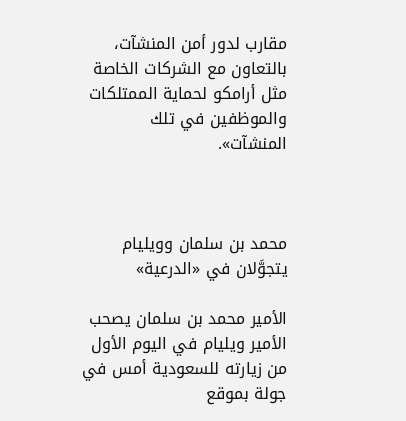مقارب لدور أمن المنشآت، بالتعاون مع الشركات الخاصة مثل أرامكو لحماية الممتلكات والموظفين في تلك المنشآت».



محمد بن سلمان وويليام يتجوَّلان في «الدرعية»

الأمير محمد بن سلمان يصحب الأمير ويليام في اليوم الأول من زيارته للسعودية أمس في جولة بموقع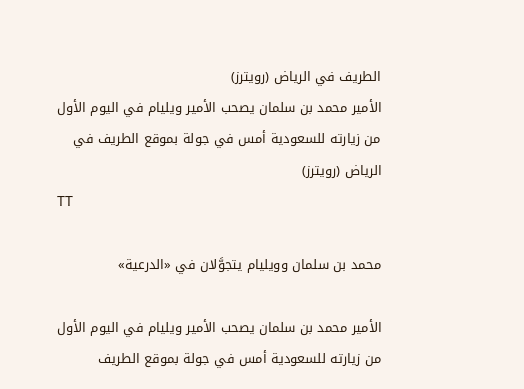الطريف في الرياض (رويترز)
الأمير محمد بن سلمان يصحب الأمير ويليام في اليوم الأول من زيارته للسعودية أمس في جولة بموقع الطريف في الرياض (رويترز)
TT

محمد بن سلمان وويليام يتجوَّلان في «الدرعية»

الأمير محمد بن سلمان يصحب الأمير ويليام في اليوم الأول من زيارته للسعودية أمس في جولة بموقع الطريف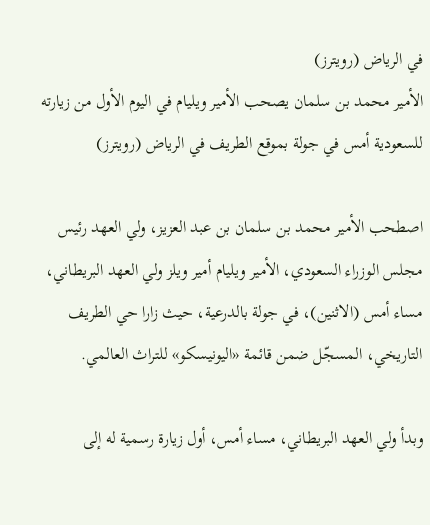في الرياض (رويترز)
الأمير محمد بن سلمان يصحب الأمير ويليام في اليوم الأول من زيارته للسعودية أمس في جولة بموقع الطريف في الرياض (رويترز)

اصطحب الأمير محمد بن سلمان بن عبد العزيز، ولي العهد رئيس مجلس الوزراء السعودي، الأمير ويليام أمير ويلز ولي العهد البريطاني، مساء أمس (الاثنين)، في جولة بالدرعية، حيث زارا حي الطريف التاريخي، المسجّل ضمن قائمة «اليونيسكو» للتراث العالمي.

وبدأ ولي العهد البريطاني، مساء أمس، أول زيارة رسمية له إلى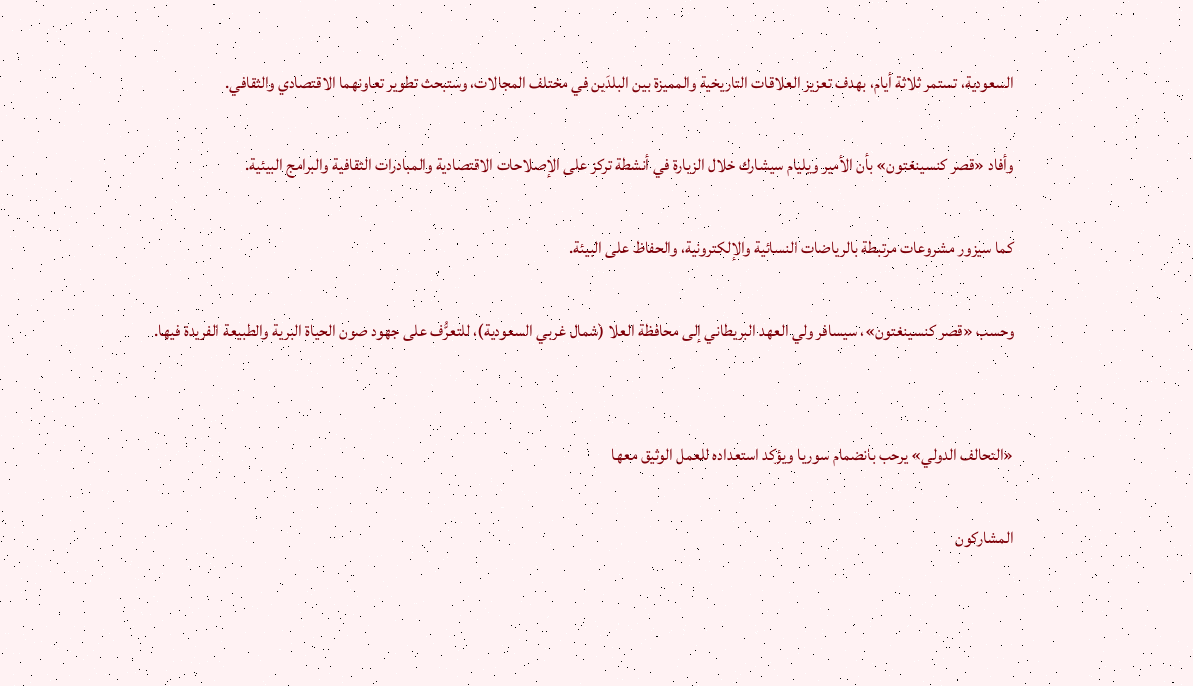السعودية، تستمر ثلاثة أيام، بهدف تعزيز العلاقات التاريخية والمميزة بين البلدَين في مختلف المجالات، وستبحث تطوير تعاونهما الاقتصادي والثقافي.

وأفاد «قصر كنسينغتون» بأن الأمير ويليام سيشارك خلال الزيارة في أنشطة تركز على الإصلاحات الاقتصادية والمبادرات الثقافية والبرامج البيئية.

كما سيزور مشروعات مرتبطة بالرياضات النسائية والإلكترونية، والحفاظ على البيئة.

وحسب «قصر كنسينغتون»، سيسافر ولي العهد البريطاني إلى محافظة العلا (شمال غربي السعودية)، للتعرُّف على جهود صون الحياة البرية والطبيعة الفريدة فيها.


«التحالف الدولي» يرحب بانضمام سوريا ويؤكد استعداده للعمل الوثيق معها

المشاركون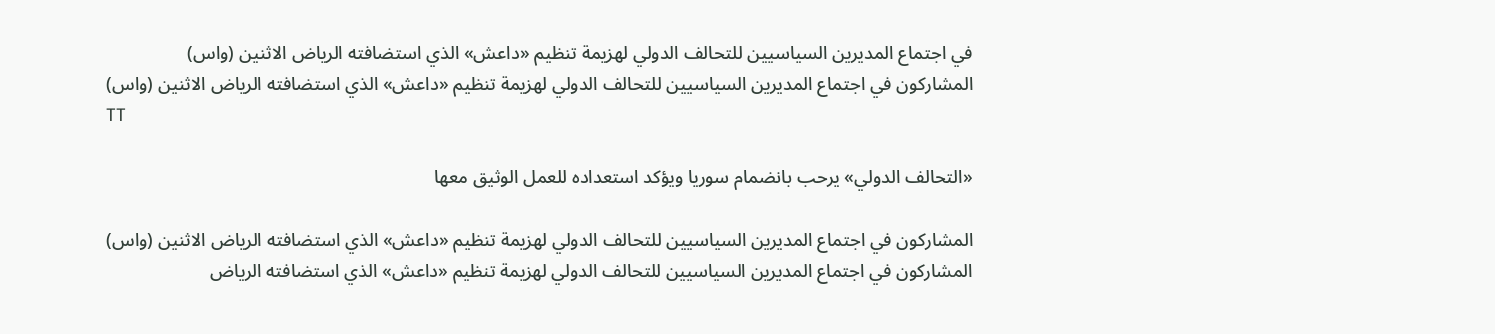في اجتماع المديرين السياسيين للتحالف الدولي لهزيمة تنظيم «داعش» الذي استضافته الرياض الاثنين (واس)
المشاركون في اجتماع المديرين السياسيين للتحالف الدولي لهزيمة تنظيم «داعش» الذي استضافته الرياض الاثنين (واس)
TT

«التحالف الدولي» يرحب بانضمام سوريا ويؤكد استعداده للعمل الوثيق معها

المشاركون في اجتماع المديرين السياسيين للتحالف الدولي لهزيمة تنظيم «داعش» الذي استضافته الرياض الاثنين (واس)
المشاركون في اجتماع المديرين السياسيين للتحالف الدولي لهزيمة تنظيم «داعش» الذي استضافته الرياض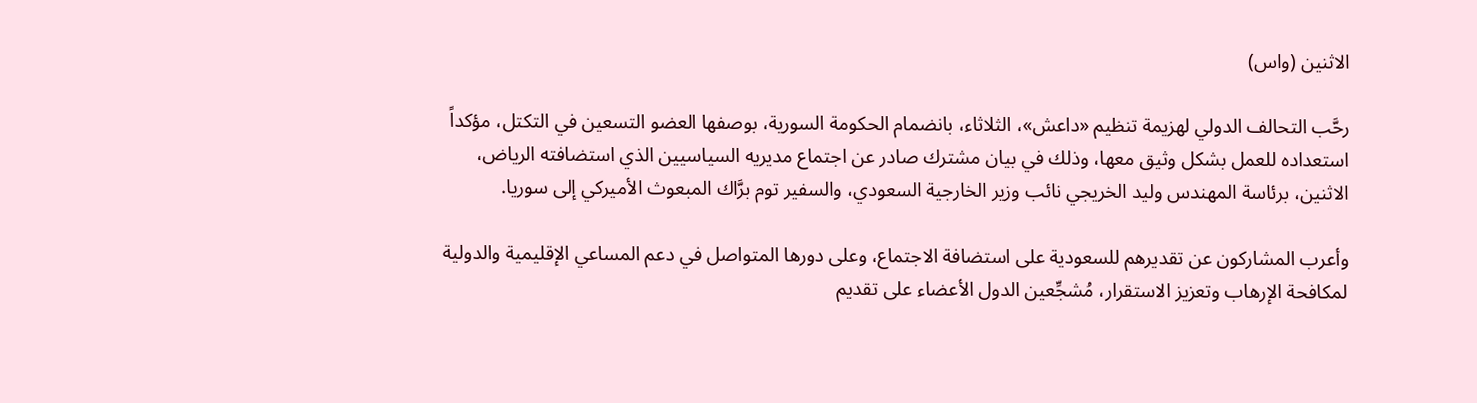الاثنين (واس)

رحَّب التحالف الدولي لهزيمة تنظيم «داعش»، الثلاثاء، بانضمام الحكومة السورية، بوصفها العضو التسعين في التكتل، مؤكداً استعداده للعمل بشكل وثيق معها، وذلك في بيان مشترك صادر عن اجتماع مديريه السياسيين الذي استضافته الرياض، الاثنين، برئاسة المهندس وليد الخريجي نائب وزير الخارجية السعودي، والسفير توم برَّاك المبعوث الأميركي إلى سوريا.

وأعرب المشاركون عن تقديرهم للسعودية على استضافة الاجتماع، وعلى دورها المتواصل في دعم المساعي الإقليمية والدولية لمكافحة الإرهاب وتعزيز الاستقرار، مُشجِّعين الدول الأعضاء على تقديم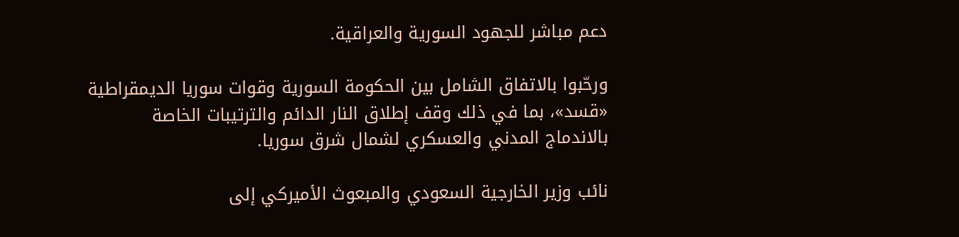دعم مباشر للجهود السورية والعراقية.

ورحّبوا بالاتفاق الشامل بين الحكومة السورية وقوات سوريا الديمقراطية «قسد»، بما في ذلك وقف إطلاق النار الدائم والترتيبات الخاصة بالاندماج المدني والعسكري لشمال شرق سوريا.

نائب وزير الخارجية السعودي والمبعوث الأميركي إلى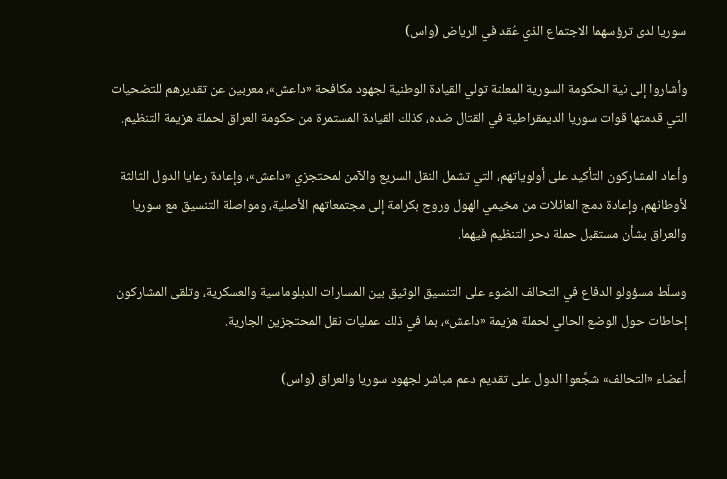سوريا لدى ترؤسهما الاجتماع الذي عُقد في الرياض (واس)

وأشاروا إلى نية الحكومة السورية المعلنة تولي القيادة الوطنية لجهود مكافحة «داعش»، معربين عن تقديرهم للتضحيات التي قدمتها قوات سوريا الديمقراطية في القتال ضده، كذلك القيادة المستمرة من حكومة العراق لحملة هزيمة التنظيم.

وأعاد المشاركون التأكيد على أولوياتهم، التي تشمل النقل السريع والآمن لمحتجزي «داعش»، وإعادة رعايا الدول الثالثة لأوطانهم، وإعادة دمج العائلات من مخيمي الهول وروج بكرامة إلى مجتمعاتهم الأصلية، ومواصلة التنسيق مع سوريا والعراق بشأن مستقبل حملة دحر التنظيم فيهما.

وسلّط مسؤولو الدفاع في التحالف الضوء على التنسيق الوثيق بين المسارات الدبلوماسية والعسكرية، وتلقى المشاركون إحاطات حول الوضع الحالي لحملة هزيمة «داعش»، بما في ذلك عمليات نقل المحتجزين الجارية.

أعضاء «التحالف» شجَّعوا الدول على تقديم دعم مباشر لجهود سوريا والعراق (واس)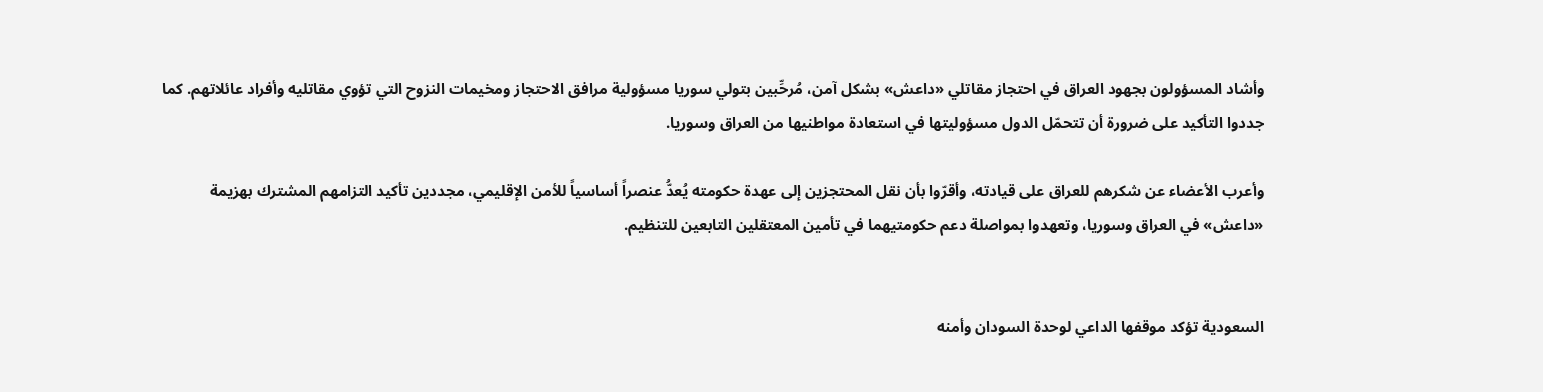وأشاد المسؤولون بجهود العراق في احتجاز مقاتلي «داعش» بشكل آمن، مُرحِّبين بتولي سوريا مسؤولية مرافق الاحتجاز ومخيمات النزوح التي تؤوي مقاتليه وأفراد عائلاتهم. كما جددوا التأكيد على ضرورة أن تتحمّل الدول مسؤوليتها في استعادة مواطنيها من العراق وسوريا.

وأعرب الأعضاء عن شكرهم للعراق على قيادته، وأقرّوا بأن نقل المحتجزين إلى عهدة حكومته يُعدُّ عنصراً أساسياً للأمن الإقليمي، مجددين تأكيد التزامهم المشترك بهزيمة «داعش» في العراق وسوريا، وتعهدوا بمواصلة دعم حكومتيهما في تأمين المعتقلين التابعين للتنظيم.


السعودية تؤكد موقفها الداعي لوحدة السودان وأمنه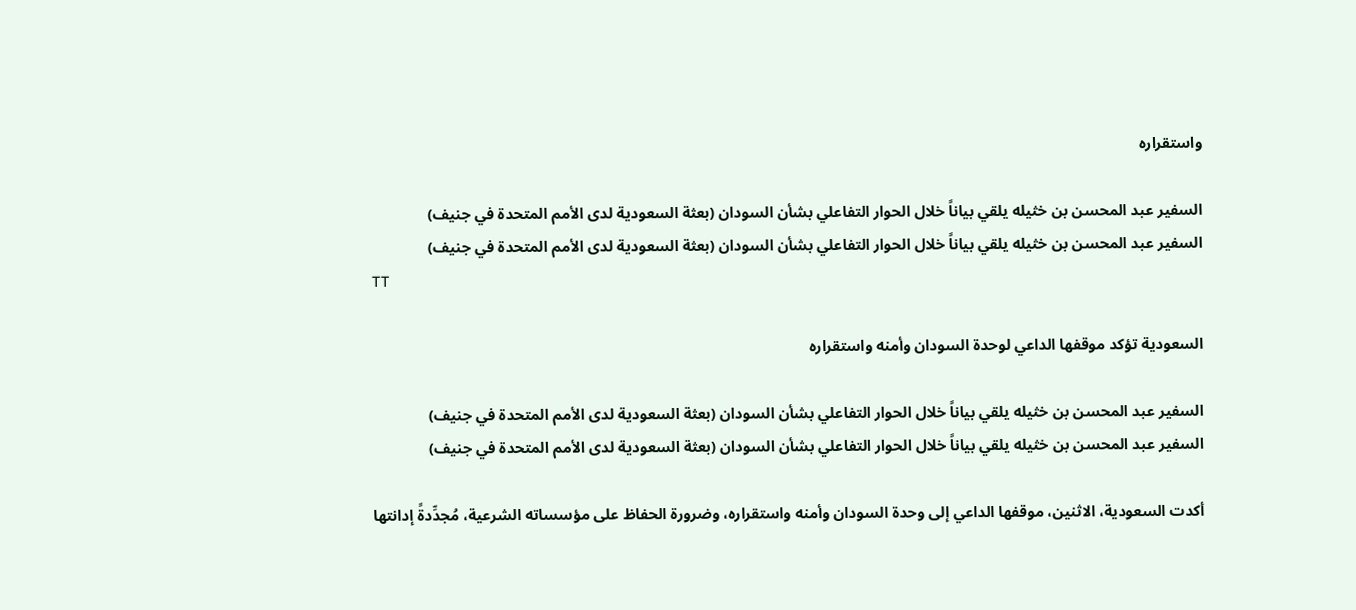واستقراره

السفير عبد المحسن بن خثيله يلقي بياناً خلال الحوار التفاعلي بشأن السودان (بعثة السعودية لدى الأمم المتحدة في جنيف)
السفير عبد المحسن بن خثيله يلقي بياناً خلال الحوار التفاعلي بشأن السودان (بعثة السعودية لدى الأمم المتحدة في جنيف)
TT

السعودية تؤكد موقفها الداعي لوحدة السودان وأمنه واستقراره

السفير عبد المحسن بن خثيله يلقي بياناً خلال الحوار التفاعلي بشأن السودان (بعثة السعودية لدى الأمم المتحدة في جنيف)
السفير عبد المحسن بن خثيله يلقي بياناً خلال الحوار التفاعلي بشأن السودان (بعثة السعودية لدى الأمم المتحدة في جنيف)

أكدت السعودية، الاثنين، موقفها الداعي إلى وحدة السودان وأمنه واستقراره، وضرورة الحفاظ على مؤسساته الشرعية، مُجدِّدةً إدانتها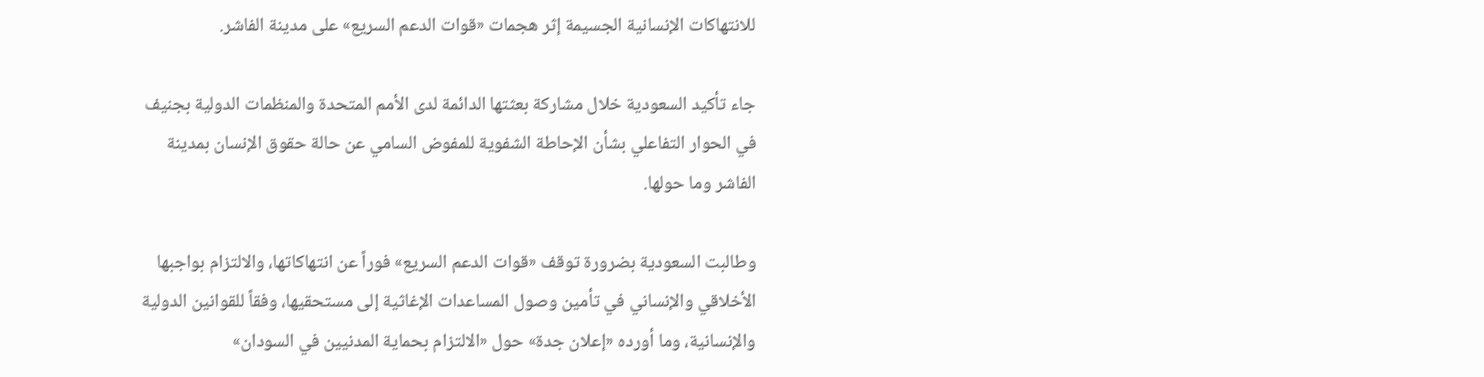للانتهاكات الإنسانية الجسيمة إثر هجمات «قوات الدعم السريع» على مدينة الفاشر.

جاء تأكيد السعودية خلال مشاركة بعثتها الدائمة لدى الأمم المتحدة والمنظمات الدولية بجنيف في الحوار التفاعلي بشأن الإحاطة الشفوية للمفوض السامي عن حالة حقوق الإنسان بمدينة الفاشر وما حولها.

وطالبت السعودية بضرورة توقف «قوات الدعم السريع» فوراً عن انتهاكاتها، والالتزام بواجبها الأخلاقي والإنساني في تأمين وصول المساعدات الإغاثية إلى مستحقيها، وفقاً للقوانين الدولية والإنسانية، وما أورده «إعلان جدة» حول «الالتزام بحماية المدنيين في السودان»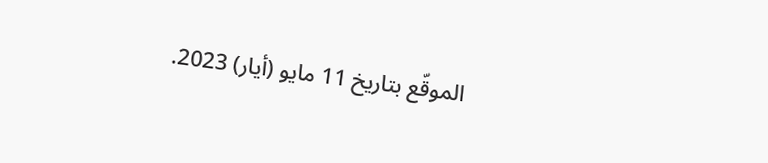الموقّع بتاريخ 11 مايو (أيار) 2023.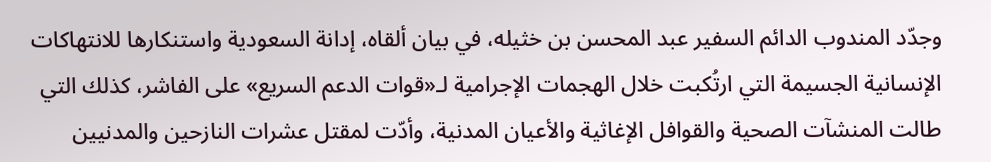وجدّد المندوب الدائم السفير عبد المحسن بن خثيله، في بيان ألقاه، إدانة السعودية واستنكارها للانتهاكات الإنسانية الجسيمة التي ارتُكبت خلال الهجمات الإجرامية لـ«قوات الدعم السريع» على الفاشر، كذلك التي طالت المنشآت الصحية والقوافل الإغاثية والأعيان المدنية، وأدّت لمقتل عشرات النازحين والمدنيين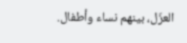العزّل، بينهم نساء وأطفال.